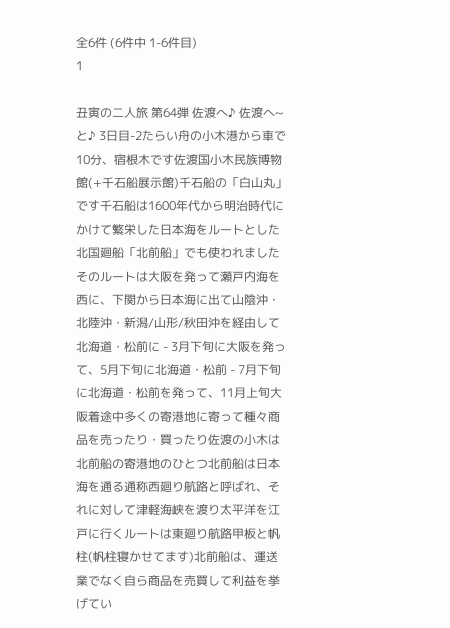全6件 (6件中 1-6件目)
1

丑寅の二人旅 第64弾 佐渡へ♪ 佐渡へ~と♪ 3日目-2たらい舟の小木港から車で10分、宿根木です佐渡国小木民族博物館(+千石船展示館)千石船の「白山丸」です千石船は1600年代から明治時代にかけて繁栄した日本海をルートとした北国廻船「北前船」でも使われました そのルートは大阪を発って瀬戸内海を西に、下関から日本海に出て山陰沖・北陸沖・新潟/山形/秋田沖を経由して北海道・松前に - 3月下旬に大阪を発って、5月下旬に北海道・松前 - 7月下旬に北海道・松前を発って、11月上旬大阪着途中多くの寄港地に寄って種々商品を売ったり・買ったり佐渡の小木は北前船の寄港地のひとつ北前船は日本海を通る通称西廻り航路と呼ばれ、それに対して津軽海峡を渡り太平洋を江戸に行くルートは東廻り航路甲板と帆柱(帆柱寝かせてます)北前船は、運送業でなく自ら商品を売買して利益を挙げてい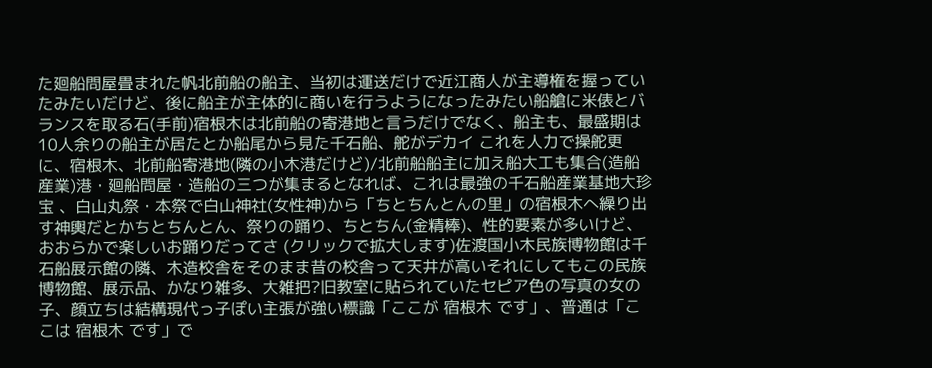た廻船問屋畳まれた帆北前船の船主、当初は運送だけで近江商人が主導権を握っていたみたいだけど、後に船主が主体的に商いを行うようになったみたい船艙に米俵とバランスを取る石(手前)宿根木は北前船の寄港地と言うだけでなく、船主も、最盛期は10人余りの船主が居たとか船尾から見た千石船、舵がデカイ これを人力で操舵更に、宿根木、北前船寄港地(隣の小木港だけど)/北前船船主に加え船大工も集合(造船産業)港・廻船問屋・造船の三つが集まるとなれば、これは最強の千石船産業基地大珍宝 、白山丸祭・本祭で白山神社(女性神)から「ちとちんとんの里」の宿根木へ繰り出す神輿だとかちとちんとん、祭りの踊り、ちとちん(金精棒)、性的要素が多いけど、おおらかで楽しいお踊りだってさ (クリックで拡大します)佐渡国小木民族博物館は千石船展示館の隣、木造校舎をそのまま昔の校舎って天井が高いそれにしてもこの民族博物館、展示品、かなり雑多、大雑把?旧教室に貼られていたセピア色の写真の女の子、顔立ちは結構現代っ子ぽい主張が強い標識「ここが 宿根木 です」、普通は「ここは 宿根木 です」で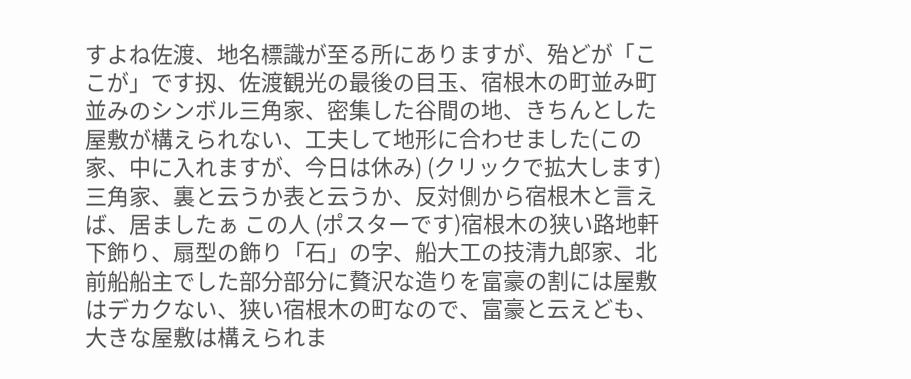すよね佐渡、地名標識が至る所にありますが、殆どが「ここが」です扨、佐渡観光の最後の目玉、宿根木の町並み町並みのシンボル三角家、密集した谷間の地、きちんとした屋敷が構えられない、工夫して地形に合わせました(この家、中に入れますが、今日は休み) (クリックで拡大します)三角家、裏と云うか表と云うか、反対側から宿根木と言えば、居ましたぁ この人 (ポスターです)宿根木の狭い路地軒下飾り、扇型の飾り「石」の字、船大工の技清九郎家、北前船船主でした部分部分に贅沢な造りを富豪の割には屋敷はデカクない、狭い宿根木の町なので、富豪と云えども、大きな屋敷は構えられま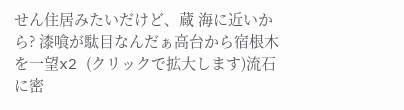せん住居みたいだけど、蔵 海に近いから? 漆喰が駄目なんだぁ高台から宿根木を一望x2 (クリックで拡大します)流石に密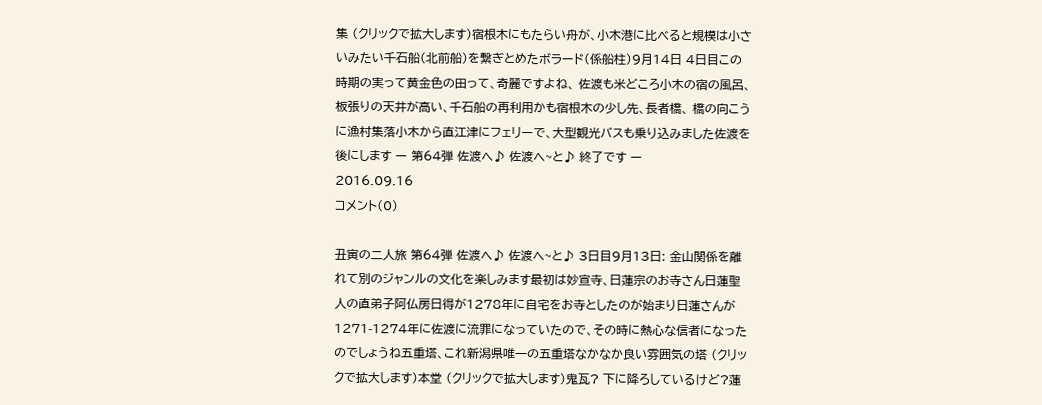集 (クリックで拡大します)宿根木にもたらい舟が、小木港に比べると規模は小さいみたい千石船(北前船)を繋ぎとめたボラード(係船柱)9月14日 4日目この時期の実って黄金色の田って、奇麗ですよね、 佐渡も米どころ小木の宿の風呂、板張りの天井が高い、千石船の再利用かも宿根木の少し先、長者橋、 橋の向こうに漁村集落小木から直江津にフェリーで、大型観光バスも乗り込みました佐渡を後にします ー 第64弾 佐渡へ♪ 佐渡へ~と♪ 終了です ー
2016.09.16
コメント(0)

丑寅の二人旅 第64弾 佐渡へ♪ 佐渡へ~と♪ 3日目9月13日: 金山関係を離れて別のジャンルの文化を楽しみます最初は妙宣寺、日蓮宗のお寺さん日蓮聖人の直弟子阿仏房日得が1278年に自宅をお寺としたのが始まり日蓮さんが1271-1274年に佐渡に流罪になっていたので、その時に熱心な信者になったのでしょうね五重塔、これ新潟県唯一の五重塔なかなか良い雰囲気の塔 (クリックで拡大します)本堂 (クリックで拡大します)鬼瓦? 下に降ろしているけど?蓮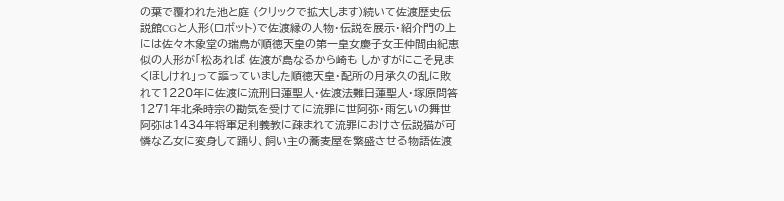の葉で覆われた池と庭 (クリックで拡大します)続いて佐渡歴史伝説館CGと人形(ロボット)で佐渡縁の人物・伝説を展示・紹介門の上には佐々木象堂の瑞鳥が順徳天皇の第一皇女慶子女王仲間由紀恵似の人形が「松あれば 佐渡が島なるから崎も しかすがにこそ見まくほしけれ」って謳っていました順徳天皇・配所の月承久の乱に敗れて1220年に佐渡に流刑日蓮聖人・佐渡法難日蓮聖人・塚原問答1271年北条時宗の勘気を受けてに流罪に世阿弥・雨乞いの舞世阿弥は1434年将軍足利義教に疎まれて流罪におけさ伝説猫が可憐な乙女に変身して踊り、飼い主の蕎麦屋を繁盛させる物語佐渡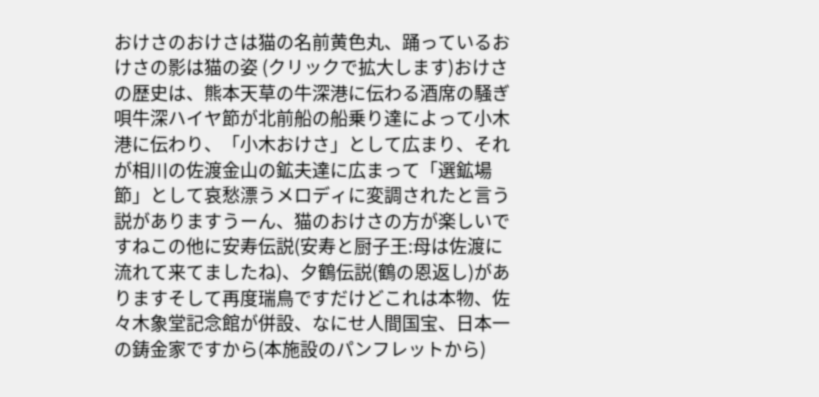おけさのおけさは猫の名前黄色丸、踊っているおけさの影は猫の姿 (クリックで拡大します)おけさの歴史は、熊本天草の牛深港に伝わる酒席の騒ぎ唄牛深ハイヤ節が北前船の船乗り達によって小木港に伝わり、「小木おけさ」として広まり、それが相川の佐渡金山の鉱夫達に広まって「選鉱場節」として哀愁漂うメロディに変調されたと言う説がありますうーん、猫のおけさの方が楽しいですねこの他に安寿伝説(安寿と厨子王:母は佐渡に流れて来てましたね)、夕鶴伝説(鶴の恩返し)がありますそして再度瑞鳥ですだけどこれは本物、佐々木象堂記念館が併設、なにせ人間国宝、日本一の鋳金家ですから(本施設のパンフレットから)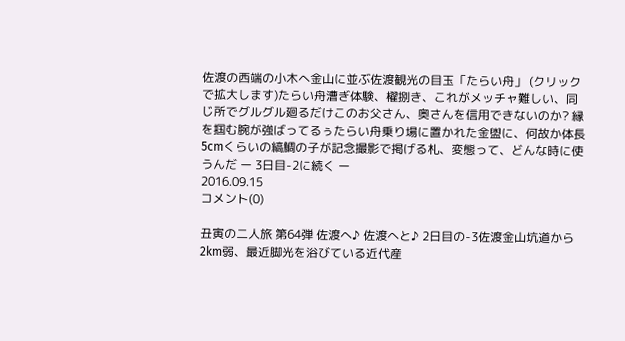佐渡の西端の小木へ金山に並ぶ佐渡観光の目玉「たらい舟」 (クリックで拡大します)たらい舟漕ぎ体験、櫂捌き、これがメッチャ難しい、同じ所でグルグル廻るだけこのお父さん、奥さんを信用できないのか? 縁を掴む腕が強ばってるぅたらい舟乗り場に置かれた金盥に、何故か体長5cmくらいの縞鯛の子が記念撮影で掲げる札、変態って、どんな時に使うんだ ー 3日目-2に続く ー
2016.09.15
コメント(0)

丑寅の二人旅 第64弾 佐渡へ♪ 佐渡へと♪ 2日目の-3佐渡金山坑道から2km弱、最近脚光を浴びている近代産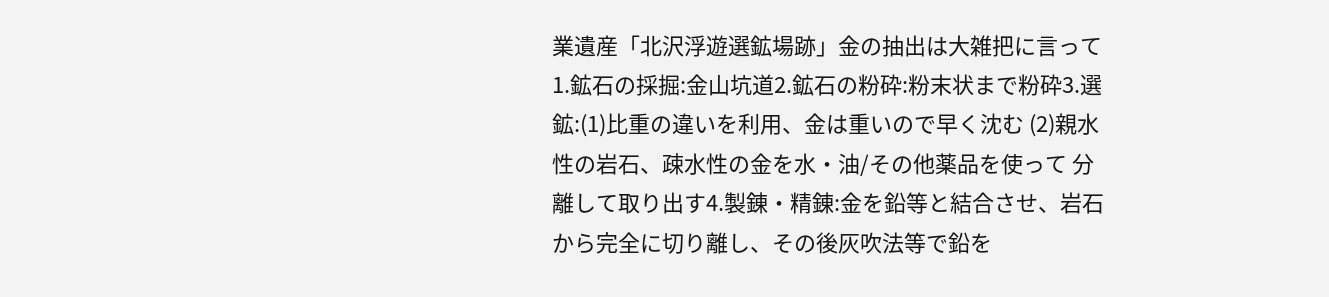業遺産「北沢浮遊選鉱場跡」金の抽出は大雑把に言って1.鉱石の採掘:金山坑道2.鉱石の粉砕:粉末状まで粉砕3.選鉱:(1)比重の違いを利用、金は重いので早く沈む (2)親水性の岩石、疎水性の金を水・油/その他薬品を使って 分離して取り出す4.製錬・精錬:金を鉛等と結合させ、岩石から完全に切り離し、その後灰吹法等で鉛を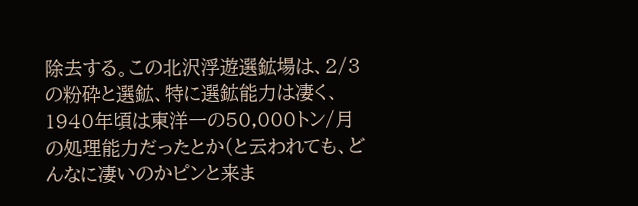除去する。この北沢浮遊選鉱場は、2/3の粉砕と選鉱、特に選鉱能力は凄く、1940年頃は東洋一の50,000トン/月の処理能力だったとか(と云われても、どんなに凄いのかピンと来ま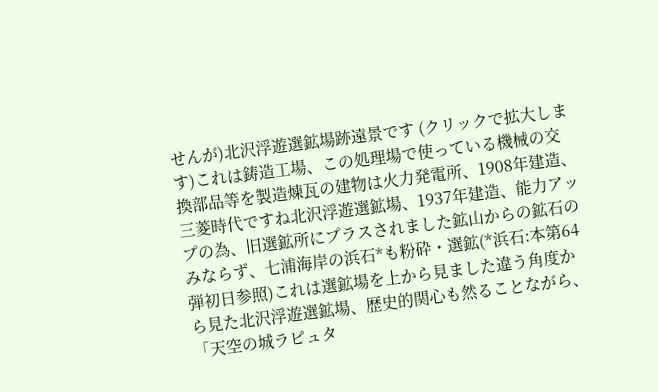せんが)北沢浮遊選鉱場跡遠景です (クリックで拡大します)これは鋳造工場、この処理場で使っている機械の交換部品等を製造煉瓦の建物は火力発電所、1908年建造、三菱時代ですね北沢浮遊選鉱場、1937年建造、能力アップの為、旧選鉱所にプラスされました鉱山からの鉱石のみならず、七浦海岸の浜石*も粉砕・選鉱(*浜石:本第64弾初日参照)これは選鉱場を上から見ました違う角度から見た北沢浮遊選鉱場、歴史的関心も然ることながら、「天空の城ラピュタ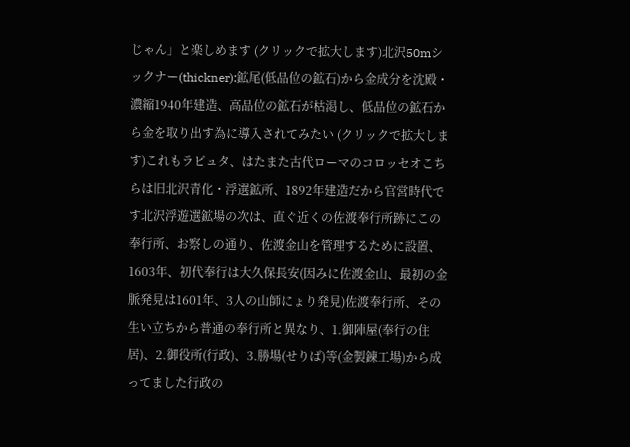じゃん」と楽しめます (クリックで拡大します)北沢50mシックナー(thickner):鉱尾(低品位の鉱石)から金成分を沈殿・濃縮1940年建造、高品位の鉱石が枯渇し、低品位の鉱石から金を取り出す為に導入されてみたい (クリックで拡大します)これもラピュタ、はたまた古代ローマのコロッセオこちらは旧北沢青化・浮選鉱所、1892年建造だから官営時代です北沢浮遊選鉱場の次は、直ぐ近くの佐渡奉行所跡にこの奉行所、お察しの通り、佐渡金山を管理するために設置、1603年、初代奉行は大久保長安(因みに佐渡金山、最初の金脈発見は1601年、3人の山師にょり発見)佐渡奉行所、その生い立ちから普通の奉行所と異なり、1.御陣屋(奉行の住居)、2.御役所(行政)、3.勝場(せりば)等(金製錬工場)から成ってました行政の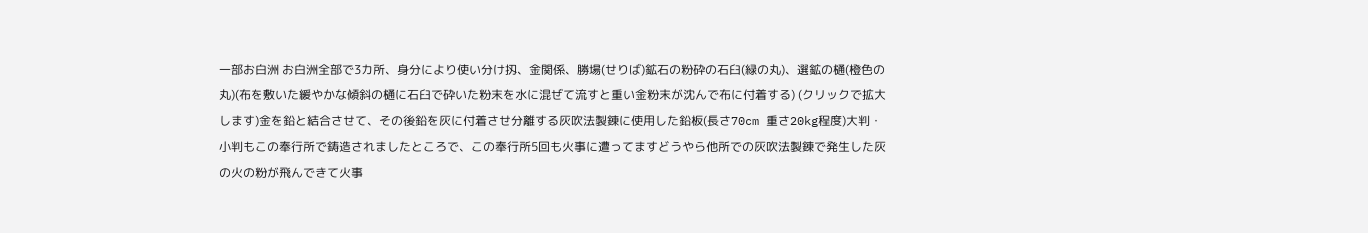一部お白洲 お白洲全部で3カ所、身分により使い分け扨、金関係、勝場(せりば)鉱石の粉砕の石臼(緑の丸)、選鉱の樋(橙色の丸)(布を敷いた緩やかな傾斜の樋に石臼で砕いた粉末を水に混ぜて流すと重い金粉末が沈んで布に付着する) (クリックで拡大します)金を鉛と結合させて、その後鉛を灰に付着させ分離する灰吹法製錬に使用した鉛板(長さ70cm 重さ20kg程度)大判・小判もこの奉行所で鋳造されましたところで、この奉行所5回も火事に遭ってますどうやら他所での灰吹法製錬で発生した灰の火の粉が飛んできて火事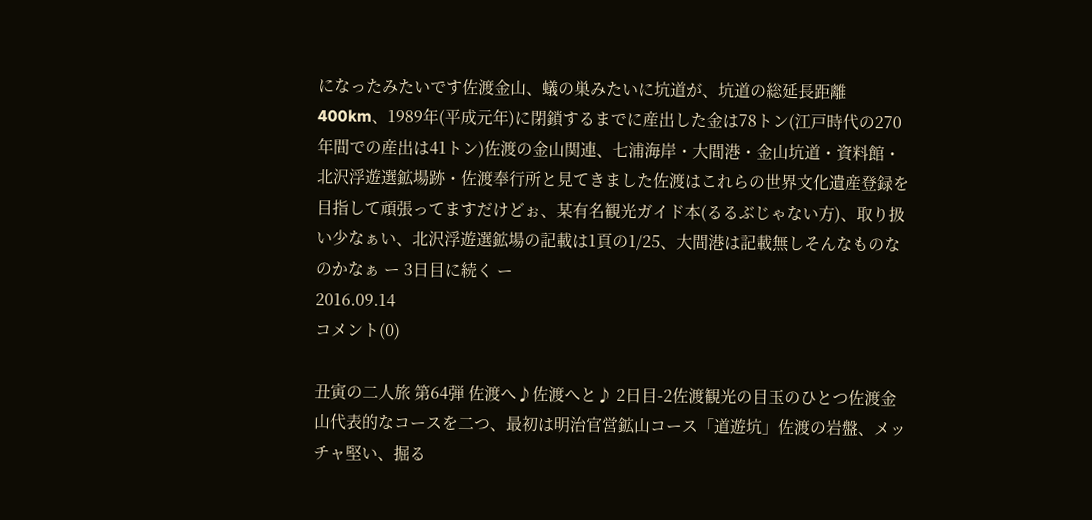になったみたいです佐渡金山、蟻の巣みたいに坑道が、坑道の総延長距離400km、1989年(平成元年)に閉鎖するまでに産出した金は78トン(江戸時代の270年間での産出は41トン)佐渡の金山関連、七浦海岸・大間港・金山坑道・資料館・北沢浮遊選鉱場跡・佐渡奉行所と見てきました佐渡はこれらの世界文化遺産登録を目指して頑張ってますだけどぉ、某有名観光ガイド本(るるぶじゃない方)、取り扱い少なぁい、北沢浮遊選鉱場の記載は1頁の1/25、大間港は記載無しそんなものなのかなぁ ー 3日目に続く ー
2016.09.14
コメント(0)

丑寅の二人旅 第64弾 佐渡へ♪佐渡へと♪ 2日目-2佐渡観光の目玉のひとつ佐渡金山代表的なコースを二つ、最初は明治官営鉱山コース「道遊坑」佐渡の岩盤、メッチャ堅い、掘る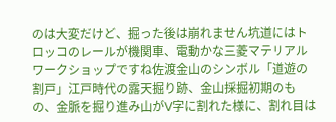のは大変だけど、掘った後は崩れません坑道にはトロッコのレールが機関車、電動かな三菱マテリアル ワークショップですね佐渡金山のシンボル「道遊の割戸」江戸時代の露天掘り跡、金山採掘初期のもの、金脈を掘り進み山がV字に割れた様に、割れ目は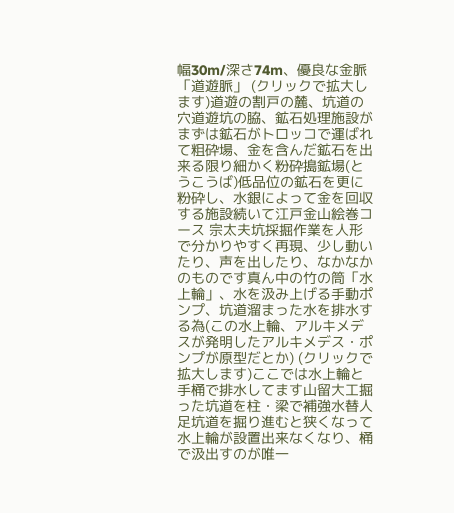幅30m/深さ74m、優良な金脈「道遊脈」 (クリックで拡大します)道遊の割戸の麓、坑道の穴道遊坑の脇、鉱石処理施設がまずは鉱石がトロッコで運ばれて粗砕場、金を含んだ鉱石を出来る限り細かく粉砕搗鉱場(とうこうば)低品位の鉱石を更に粉砕し、水銀によって金を回収する施設続いて江戸金山絵巻コース 宗太夫坑採掘作業を人形で分かりやすく再現、少し動いたり、声を出したり、なかなかのものです真ん中の竹の筒「水上輪」、水を汲み上げる手動ポンプ、坑道溜まった水を排水する為(この水上輪、アルキメデスが発明したアルキメデス・ポンプが原型だとか) (クリックで拡大します)ここでは水上輪と手桶で排水してます山留大工掘った坑道を柱・梁で補強水替人足坑道を掘り進むと狭くなって水上輪が設置出来なくなり、桶で汲出すのが唯一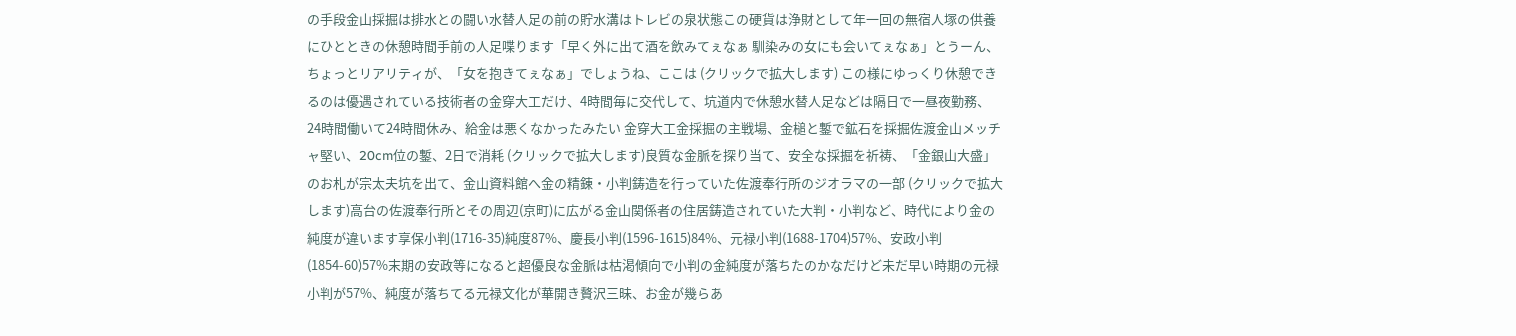の手段金山採掘は排水との闘い水替人足の前の貯水溝はトレビの泉状態この硬貨は浄財として年一回の無宿人塚の供養にひとときの休憩時間手前の人足喋ります「早く外に出て酒を飲みてぇなぁ 馴染みの女にも会いてぇなぁ」とうーん、ちょっとリアリティが、「女を抱きてぇなぁ」でしょうね、ここは (クリックで拡大します) この様にゆっくり休憩できるのは優遇されている技術者の金穿大工だけ、4時間毎に交代して、坑道内で休憩水替人足などは隔日で一昼夜勤務、24時間働いて24時間休み、給金は悪くなかったみたい 金穿大工金採掘の主戦場、金槌と鏨で鉱石を採掘佐渡金山メッチャ堅い、20cm位の鏨、2日で消耗 (クリックで拡大します)良質な金脈を探り当て、安全な採掘を祈祷、「金銀山大盛」のお札が宗太夫坑を出て、金山資料館へ金の精錬・小判鋳造を行っていた佐渡奉行所のジオラマの一部 (クリックで拡大します)高台の佐渡奉行所とその周辺(京町)に広がる金山関係者の住居鋳造されていた大判・小判など、時代により金の純度が違います享保小判(1716-35)純度87%、慶長小判(1596-1615)84%、元禄小判(1688-1704)57%、安政小判(1854-60)57%末期の安政等になると超優良な金脈は枯渇傾向で小判の金純度が落ちたのかなだけど未だ早い時期の元禄小判が57%、純度が落ちてる元禄文化が華開き贅沢三昧、お金が幾らあ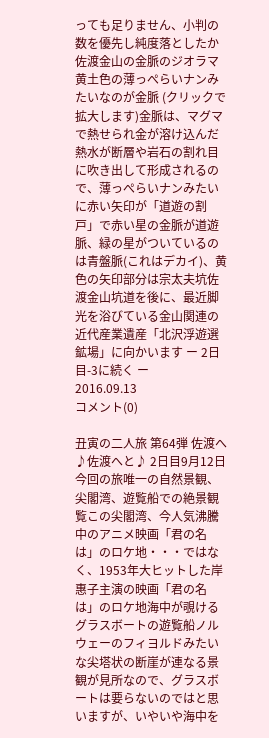っても足りません、小判の数を優先し純度落としたか佐渡金山の金脈のジオラマ黄土色の薄っぺらいナンみたいなのが金脈 (クリックで拡大します)金脈は、マグマで熱せられ金が溶け込んだ熱水が断層や岩石の割れ目に吹き出して形成されるので、薄っぺらいナンみたいに赤い矢印が「道遊の割戸」で赤い星の金脈が道遊脈、緑の星がついているのは青盤脈(これはデカイ)、黄色の矢印部分は宗太夫坑佐渡金山坑道を後に、最近脚光を浴びている金山関連の近代産業遺産「北沢浮遊選鉱場」に向かいます ー 2日目-3に続く ー
2016.09.13
コメント(0)

丑寅の二人旅 第64弾 佐渡へ♪佐渡へと♪ 2日目9月12日 今回の旅唯一の自然景観、尖閣湾、遊覧船での絶景観覧この尖閣湾、今人気沸騰中のアニメ映画「君の名は」のロケ地・・・ではなく、1953年大ヒットした岸惠子主演の映画「君の名は」のロケ地海中が覗けるグラスボートの遊覧船ノルウェーのフィヨルドみたいな尖塔状の断崖が連なる景観が見所なので、グラスボートは要らないのではと思いますが、いやいや海中を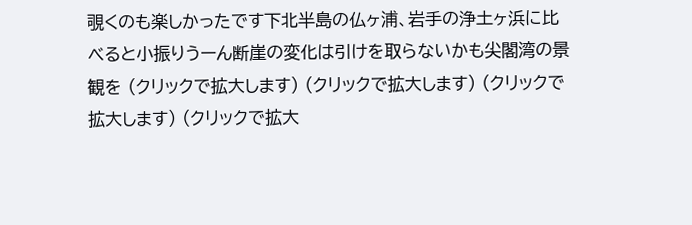覗くのも楽しかったです下北半島の仏ヶ浦、岩手の浄土ヶ浜に比べると小振りうーん断崖の変化は引けを取らないかも尖閣湾の景観を (クリックで拡大します) (クリックで拡大します) (クリックで拡大します) (クリックで拡大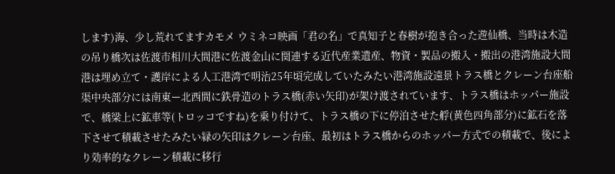します)海、少し荒れてますカモメ ウミネコ映画「君の名」で真知子と春樹が抱き合った遊仙橋、当時は木造の吊り橋次は佐渡市相川大間港に佐渡金山に関連する近代産業遺産、物資・製品の搬入・搬出の港湾施設大間港は埋め立て・護岸による人工港湾で明治25年頃完成していたみたい港湾施設遠景トラス橋とクレーン台座船渠中央部分には南東ー北西間に鉄骨造のトラス橋(赤い矢印)が架け渡されています、トラス橋はホッパー施設で、橋梁上に鉱車等(トロッコですね)を乗り付けて、トラス橋の下に停泊させた艀(黄色四角部分)に鉱石を落下させて積載させたみたい緑の矢印はクレーン台座、最初はトラス橋からのホッパー方式での積載で、後により効率的なクレーン積載に移行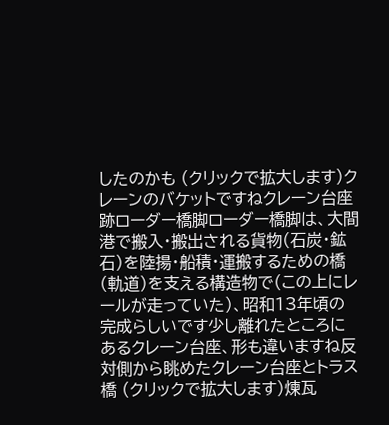したのかも (クリックで拡大します)クレーンのバケットですねクレーン台座跡ローダー橋脚ローダー橋脚は、大間港で搬入・搬出される貨物(石炭・鉱石)を陸揚・船積・運搬するための橋(軌道)を支える構造物で(この上にレールが走っていた)、昭和13年頃の完成らしいです少し離れたところにあるクレーン台座、形も違いますね反対側から眺めたクレーン台座とトラス橋 (クリックで拡大します)煉瓦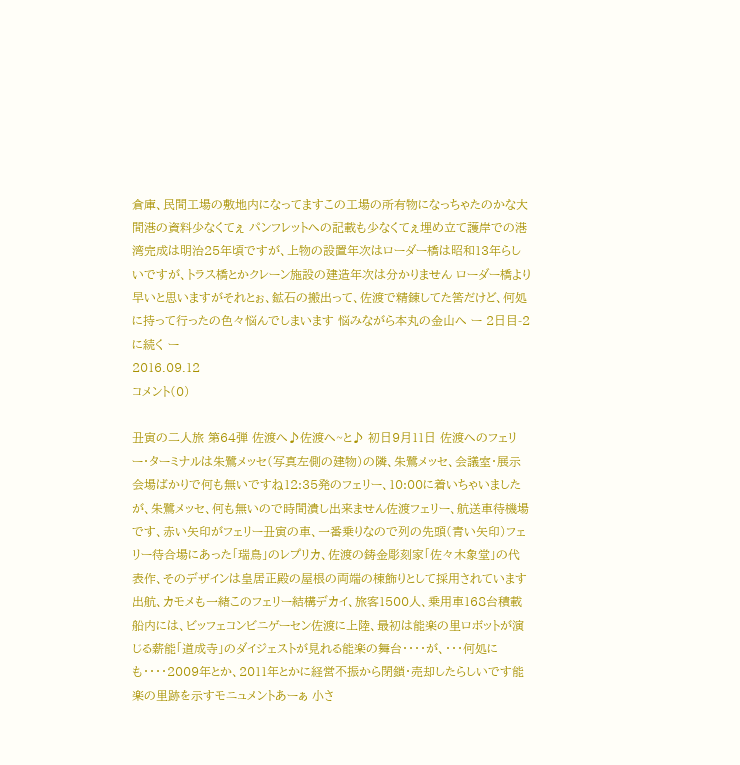倉庫、民間工場の敷地内になってますこの工場の所有物になっちゃたのかな大間港の資料少なくてぇ パンフレットへの記載も少なくてぇ埋め立て護岸での港湾完成は明治25年頃ですが、上物の設置年次はローダー橋は昭和13年らしいですが、トラス橋とかクレーン施設の建造年次は分かりません ローダー橋より早いと思いますがそれとぉ、鉱石の搬出って、佐渡で精錬してた筈だけど、何処に持って行ったの色々悩んでしまいます 悩みながら本丸の金山へ ー 2日目-2に続く ー
2016.09.12
コメント(0)

丑寅の二人旅 第64弾 佐渡へ♪佐渡へ~と♪ 初日9月11日 佐渡へのフェリー・ターミナルは朱鷺メッセ(写真左側の建物)の隣、朱鷺メッセ、会議室・展示会場ばかりで何も無いですね12:35発のフェリー、10:00に着いちゃいましたが、朱鷺メッセ、何も無いので時間潰し出来ません佐渡フェリー、航送車待機場です、赤い矢印がフェリー丑寅の車、一番乗りなので列の先頭(青い矢印)フェリー待合場にあった「瑞鳥」のレプリカ、佐渡の鋳金彫刻家「佐々木象堂」の代表作、そのデザインは皇居正殿の屋根の両端の棟飾りとして採用されています出航、カモメも一緒このフェリー結構デカイ、旅客1500人、乗用車168台積載船内には、ビッフェコンビニゲーセン佐渡に上陸、最初は能楽の里ロボットが演じる薪能「道成寺」のダイジェストが見れる能楽の舞台・・・・が、・・・何処にも・・・・2009年とか、2011年とかに経営不振から閉鎖・売却したらしいです能楽の里跡を示すモニュメントあーぁ 小さ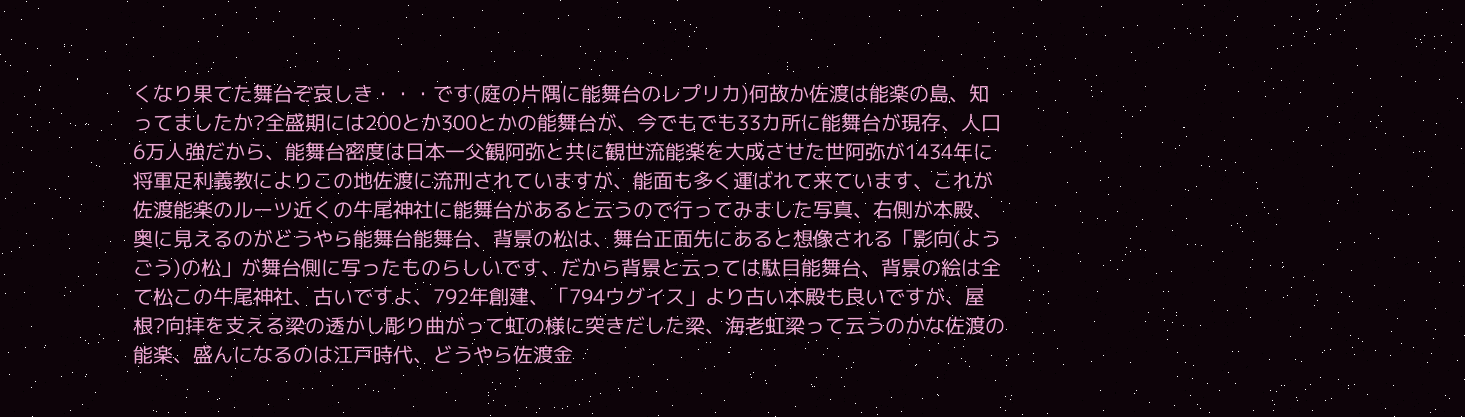くなり果てた舞台ぞ哀しき・・・です(庭の片隅に能舞台のレプリカ)何故か佐渡は能楽の島、知ってましたか?全盛期には200とか300とかの能舞台が、今でもでも33カ所に能舞台が現存、人口6万人強だから、能舞台密度は日本一父観阿弥と共に観世流能楽を大成させた世阿弥が1434年に将軍足利義教によりこの地佐渡に流刑されていますが、能面も多く運ばれて来ています、これが佐渡能楽のルーツ近くの牛尾神社に能舞台があると云うので行ってみました写真、右側が本殿、奥に見えるのがどうやら能舞台能舞台、背景の松は、舞台正面先にあると想像される「影向(ようごう)の松」が舞台側に写ったものらしいです、だから背景と云っては駄目能舞台、背景の絵は全て松この牛尾神社、古いですよ、792年創建、「794ウグイス」より古い本殿も良いですが、屋根?向拝を支える梁の透かし彫り曲がって虹の様に突きだした梁、海老虹梁って云うのかな佐渡の能楽、盛んになるのは江戸時代、どうやら佐渡金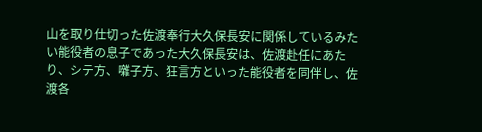山を取り仕切った佐渡奉行大久保長安に関係しているみたい能役者の息子であった大久保長安は、佐渡赴任にあたり、シテ方、囃子方、狂言方といった能役者を同伴し、佐渡各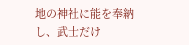地の神社に能を奉納し、武士だけ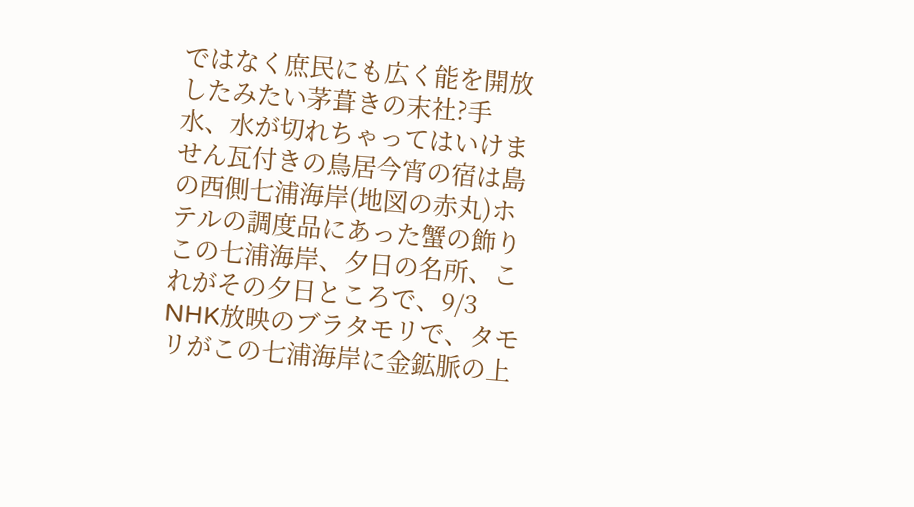ではなく庶民にも広く能を開放したみたい茅葺きの末社?手水、水が切れちゃってはいけません瓦付きの鳥居今宵の宿は島の西側七浦海岸(地図の赤丸)ホテルの調度品にあった蟹の飾りこの七浦海岸、夕日の名所、これがその夕日ところで、9/3 NHK放映のブラタモリで、タモリがこの七浦海岸に金鉱脈の上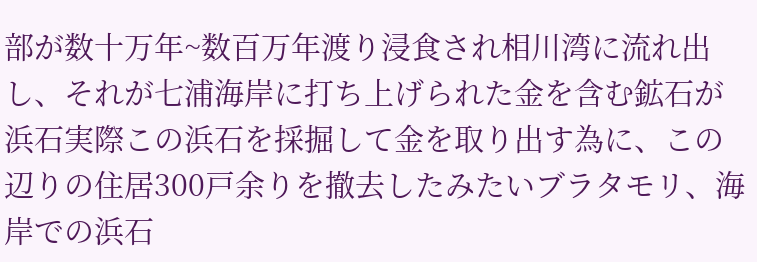部が数十万年~数百万年渡り浸食され相川湾に流れ出し、それが七浦海岸に打ち上げられた金を含む鉱石が浜石実際この浜石を採掘して金を取り出す為に、この辺りの住居300戸余りを撤去したみたいブラタモリ、海岸での浜石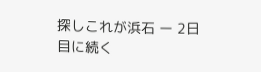探しこれが浜石 ー 2日目に続く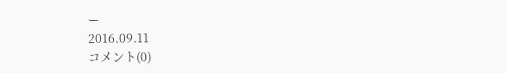ー
2016.09.11
コメント(0)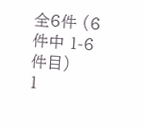全6件 (6件中 1-6件目)
1